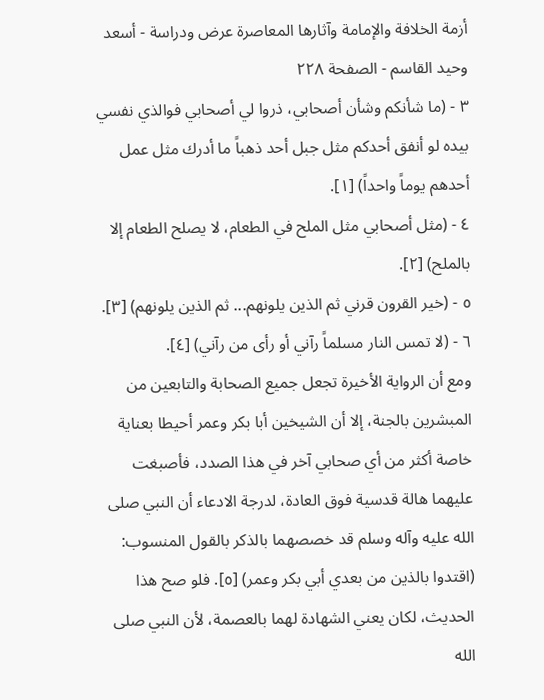أزمة الخلافة والإمامة وآثارها المعاصرة عرض ودراسة - أسعد وحيد القاسم - الصفحة ٢٢٨
٣ - (ما شأنكم وشأن أصحابي، ذروا لي أصحابي فوالذي نفسي بيده لو أنفق أحدكم مثل جبل أحد ذهباً ما أدرك مثل عمل أحدهم يوماً واحداً) [١].
٤ - (مثل أصحابي مثل الملح في الطعام، لا يصلح الطعام إلا بالملح) [٢].
٥ - (خير القرون قرني ثم الذين يلونهم... ثم الذين يلونهم) [٣].
٦ - (لا تمس النار مسلماً رآني أو رأى من رآني) [٤].
ومع أن الرواية الأخيرة تجعل جميع الصحابة والتابعين من المبشرين بالجنة، إلا أن الشيخين أبا بكر وعمر أحيطا بعناية خاصة أكثر من أي صحابي آخر في هذا الصدد، فأصبغت عليهما هالة قدسية فوق العادة، لدرجة الادعاء أن النبي صلى الله عليه وآله وسلم قد خصصهما بالذكر بالقول المنسوب: (اقتدوا بالذين من بعدي أبي بكر وعمر) [٥]. فلو صح هذا الحديث، لكان يعني الشهادة لهما بالعصمة، لأن النبي صلى الله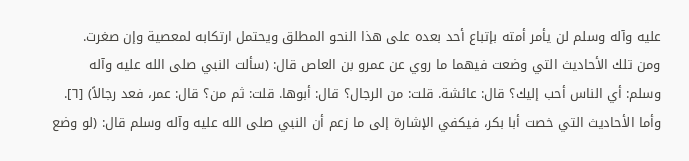عليه وآله وسلم لن يأمر أمته بإتباع أحد بعده على هذا النحو المطلق ويحتمل ارتكابه لمعصية وإن صغرت.
ومن تلك الأحاديث التي وضعت فيهما ما روي عن عمرو بن العاص قال: (سألت النبي صلى الله عليه وآله وسلم: أي الناس أحب إليك؟ قال: عائشة. قلت: من الرجال؟ قال: أبوها. قلت: ثم من؟ قال: عمر، فعد رجالاً) [٦].
وأما الأحاديث التي خصت أبا بكر، فيكفي الإشارة إلى ما زعم أن النبي صلى الله عليه وآله وسلم قال: (لو وضع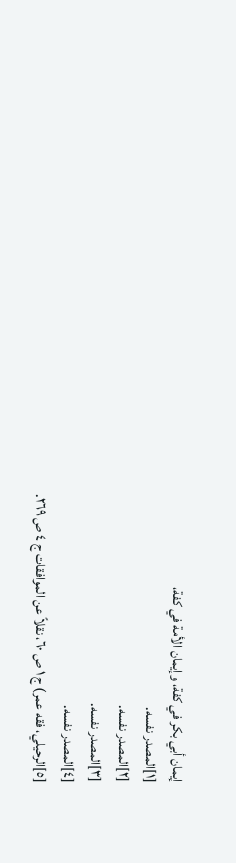إيمان أبي بكر في كفة، وإيمان الأمة في كفة،
[١]المصدر نفسه.
[٢]المصدر نفسه.
[٣]المصدر نفسه.
[٤]المصدر نفسه.
[٥]الرحيلي، فقه عمر) ج ١ ص ٦٠، نقلاً عن الموافقات ج ٤ ص ٢٦٩.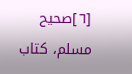[٦]صحيح مسلم، كتاب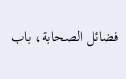فضائل الصحابة، باب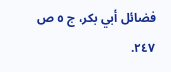فضائل أبي بكر، ج ٥ ص ٢٤٧.